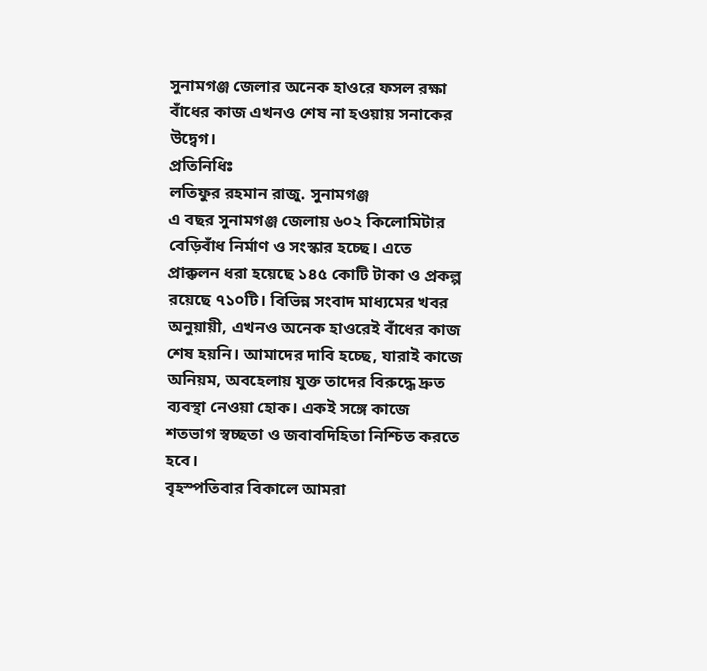সুনামগঞ্জ জেলার অনেক হাওরে ফসল রক্ষা বাঁধের কাজ এখনও শেষ না হওয়ায় সনাকের উদ্বেগ।
প্রতিনিধিঃ
লতিফুর রহমান রাজু. সুনামগঞ্জ
এ বছর সুনামগঞ্জ জেলায় ৬০২ কিলোমিটার বেড়িবাঁধ নির্মাণ ও সংস্কার হচ্ছে। এতে প্রাক্কলন ধরা হয়েছে ১৪৫ কোটি টাকা ও প্রকল্প রয়েছে ৭১০টি। বিভিন্ন সংবাদ মাধ্যমের খবর অনুয়ায়ী, এখনও অনেক হাওরেই বাঁধের কাজ শেষ হয়নি। আমাদের দাবি হচ্ছে, যারাই কাজে অনিয়ম, অবহেলায় যুক্ত তাদের বিরুদ্ধে দ্রুত ব্যবস্থা নেওয়া হোক। একই সঙ্গে কাজে শতভাগ স্বচ্ছতা ও জবাবদিহিতা নিশ্চিত করতে হবে।
বৃহস্পতিবার বিকালে আমরা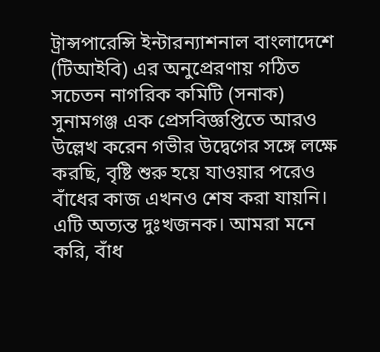ট্রান্সপারেন্সি ইন্টারন্যাশনাল বাংলাদেশে (টিআইবি) এর অনুপ্রেরণায় গঠিত সচেতন নাগরিক কমিটি (সনাক) সুনামগঞ্জ এক প্রেসবিজ্ঞপ্তিতে আরও উল্লেখ করেন গভীর উদ্বেগের সঙ্গে লক্ষে করছি, বৃষ্টি শুরু হয়ে যাওয়ার পরেও বাঁধের কাজ এখনও শেষ করা যায়নি। এটি অত্যন্ত দুঃখজনক। আমরা মনে করি, বাঁধ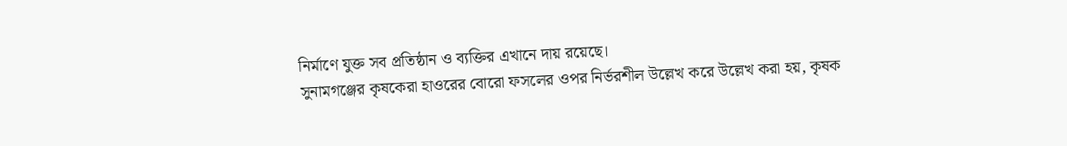নির্মাণে যুক্ত সব প্রতিষ্ঠান ও ব্যক্তির এখানে দায় রয়েছে।
সুনামগঞ্জের কৃষকেরা হাওরের বোরো ফসলের ওপর নির্ভরশীল উল্লেখ করে উল্লেখ করা হয়, কৃষক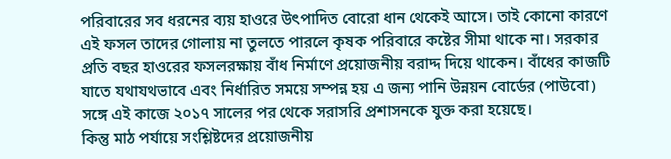পরিবারের সব ধরনের ব্যয় হাওরে উৎপাদিত বোরো ধান থেকেই আসে। তাই কোনো কারণে এই ফসল তাদের গোলায় না তুলতে পারলে কৃষক পরিবারে কষ্টের সীমা থাকে না। সরকার প্রতি বছর হাওরের ফসলরক্ষায় বাঁধ নির্মাণে প্রয়োজনীয় বরাদ্দ দিয়ে থাকেন। বাঁধের কাজটি যাতে যথাযথভাবে এবং নির্ধারিত সময়ে সম্পন্ন হয় এ জন্য পানি উন্নয়ন বোর্ডের (পাউবো) সঙ্গে এই কাজে ২০১৭ সালের পর থেকে সরাসরি প্রশাসনকে যুক্ত করা হয়েছে।
কিন্তু মাঠ পর্যায়ে সংশ্লিষ্টদের প্রয়োজনীয়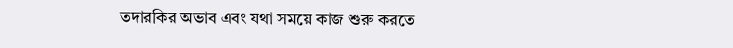তদারকির অভাব এবং যথা সময়ে কাজ শুরু করতে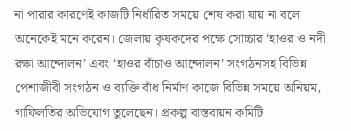না পারার কারণেই কাজটি নির্ধারিত সময়ে শেষ করা যায় না বলে অনেকেই মনে করেন। জেলায় কৃষকদের পক্ষে সোচ্চার ‘হাওর ও নদী রক্ষা আন্দোলন’ এবং ‘হাওর বাঁচাও আন্দোলন’ সংগঠনসহ বিভিন্ন পেশাজীবী সংগঠন ও ব্যক্তি বাঁধ নির্মাণ কাজে বিভিন্ন সময়ে অনিয়ম, গাফিলতির অভিযোগ তুলেছেন। প্রকল্প বাস্তবায়ন কমিটি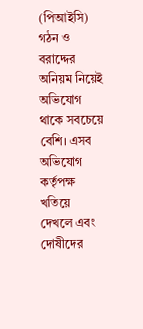(পিআইসি) গঠন ও বরাদ্দের অনিয়ম নিয়েই অভিযোগ থাকে সবচেয়ে বেশি। এসব অভিযোগ কর্তৃপক্ষ খতিয়ে দেখলে এবং দোষীদের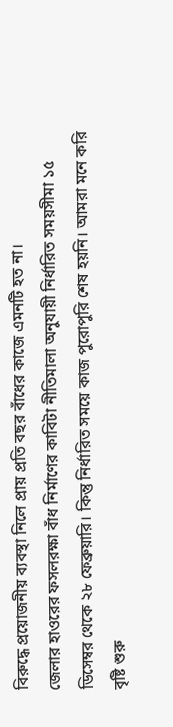বিরুদ্ধে প্রয়োজনীয় ব্যবস্থা নিলে প্রায় প্রতি বছর বাঁধের কাজে এমনটি হত না।
জেলার হাওরের ফসলরক্ষা বাঁধ নির্মাণের কাবিটা নীতিমালা অনুযায়ী নির্ধারিত সময়সীমা ১৫ ডিসেম্বর থেকে ২৮ ফেব্রুয়ারি। কিন্তু নির্ধারিত সময়ে কাজ পুরোপুরি শেষ হয়নি। আমরা মনে করি বৃষ্টি শুরু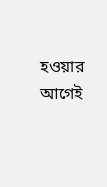হওয়ার আগেই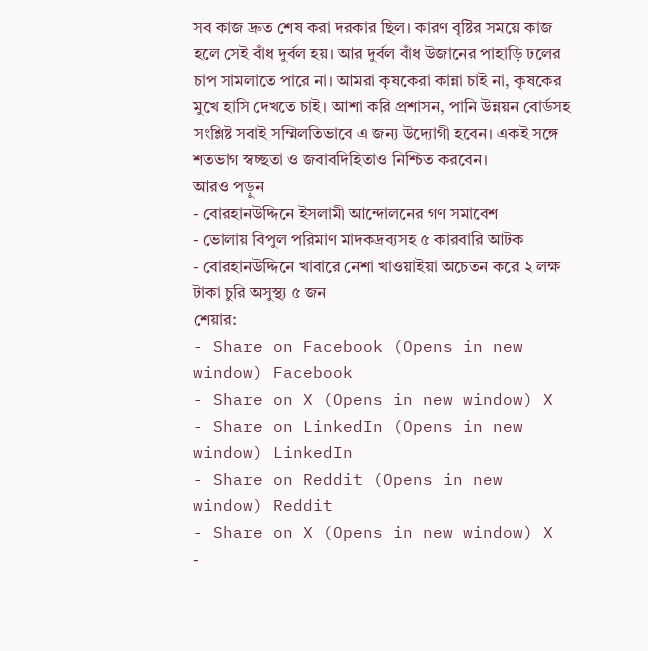সব কাজ দ্রুত শেষ করা দরকার ছিল। কারণ বৃষ্টির সময়ে কাজ হলে সেই বাঁধ দুর্বল হয়। আর দুর্বল বাঁধ উজানের পাহাড়ি ঢলের চাপ সামলাতে পারে না। আমরা কৃষকেরা কান্না চাই না, কৃষকের মুখে হাসি দেখতে চাই। আশা করি প্রশাসন, পানি উন্নয়ন বোর্ডসহ সংশ্লিষ্ট সবাই সম্মিলতিভাবে এ জন্য উদ্যোগী হবেন। একই সঙ্গে শতভাগ স্বচ্ছতা ও জবাবদিহিতাও নিশ্চিত করবেন।
আরও পড়ুন
- বোরহানউদ্দিনে ইসলামী আন্দোলনের গণ সমাবেশ
- ভোলায় বিপুল পরিমাণ মাদকদ্রব্যসহ ৫ কারবারি আটক
- বোরহানউদ্দিনে খাবারে নেশা খাওয়াইয়া অচেতন করে ২ লক্ষ টাকা চুরি অসুস্থ্য ৫ জন
শেয়ার:
- Share on Facebook (Opens in new window) Facebook
- Share on X (Opens in new window) X
- Share on LinkedIn (Opens in new window) LinkedIn
- Share on Reddit (Opens in new window) Reddit
- Share on X (Opens in new window) X
-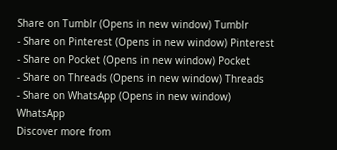Share on Tumblr (Opens in new window) Tumblr
- Share on Pinterest (Opens in new window) Pinterest
- Share on Pocket (Opens in new window) Pocket
- Share on Threads (Opens in new window) Threads
- Share on WhatsApp (Opens in new window) WhatsApp
Discover more from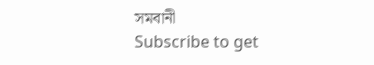সমবানী
Subscribe to get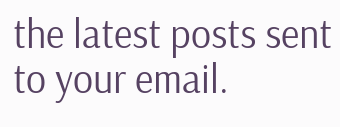the latest posts sent to your email.